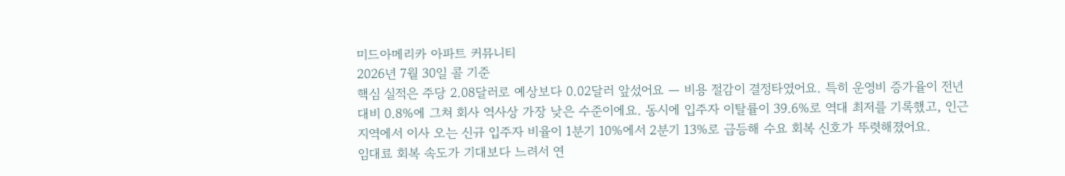미드아메리카 아파트 커뮤니티
2026년 7월 30일 콜 기준
핵심 실적은 주당 2.08달러로 예상보다 0.02달러 앞섰어요 — 비용 절감이 결정타였어요. 특히 운영비 증가율이 전년 대비 0.8%에 그쳐 회사 역사상 가장 낮은 수준이에요. 동시에 입주자 이탈률이 39.6%로 역대 최저를 기록했고, 인근 지역에서 이사 오는 신규 입주자 비율이 1분기 10%에서 2분기 13%로 급등해 수요 회복 신호가 뚜렷해졌어요.
임대료 회복 속도가 기대보다 느려서 연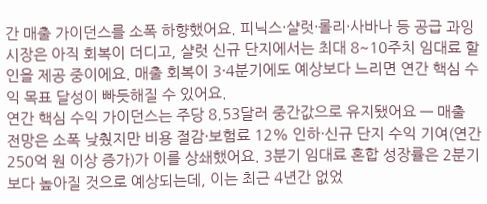간 매출 가이던스를 소폭 하향했어요. 피닉스·샬럿·롤리·사바나 등 공급 과잉 시장은 아직 회복이 더디고, 샬럿 신규 단지에서는 최대 8~10주치 임대료 할인을 제공 중이에요. 매출 회복이 3·4분기에도 예상보다 느리면 연간 핵심 수익 목표 달성이 빠듯해질 수 있어요.
연간 핵심 수익 가이던스는 주당 8.53달러 중간값으로 유지됐어요 — 매출 전망은 소폭 낮췄지만 비용 절감·보험료 12% 인하·신규 단지 수익 기여(연간 250억 원 이상 증가)가 이를 상쇄했어요. 3분기 임대료 혼합 성장률은 2분기보다 높아질 것으로 예상되는데, 이는 최근 4년간 없었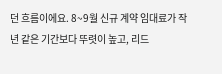던 흐름이에요. 8~9월 신규 계약 임대료가 작년 같은 기간보다 뚜렷이 높고, 리드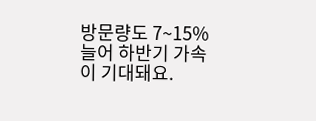방문량도 7~15% 늘어 하반기 가속이 기대돼요.